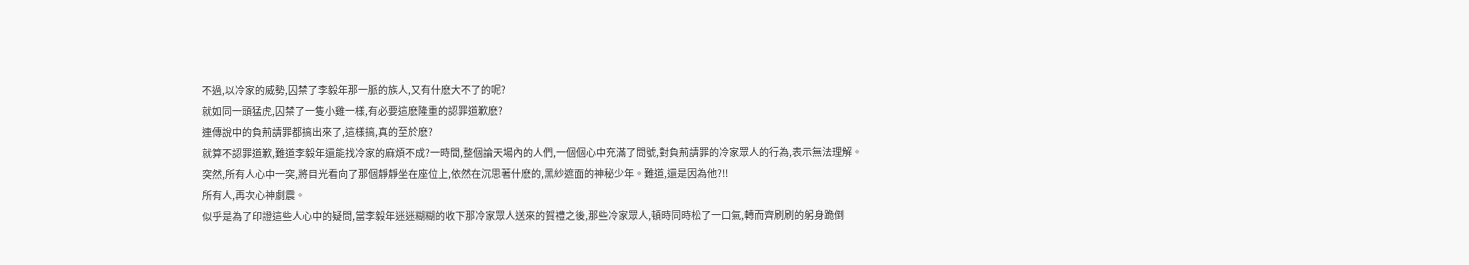不過,以冷家的威勢,囚禁了李毅年那一脈的族人,又有什麽大不了的呢?
就如同一頭猛虎,囚禁了一隻小雞一樣,有必要這麽隆重的認罪道歉麽?
連傳說中的負荊請罪都搞出來了,這樣搞,真的至於麽?
就算不認罪道歉,難道李毅年還能找冷家的麻煩不成?一時間,整個論天場內的人們,一個個心中充滿了問號,對負荊請罪的冷家眾人的行為,表示無法理解。
突然,所有人心中一突,將目光看向了那個靜靜坐在座位上,依然在沉思著什麽的,黑紗遮面的神秘少年。難道,還是因為他?!!
所有人,再次心神劇震。
似乎是為了印證這些人心中的疑問,當李毅年迷迷糊糊的收下那冷家眾人送來的賀禮之後,那些冷家眾人,頓時同時松了一口氣,轉而齊刷刷的躬身跪倒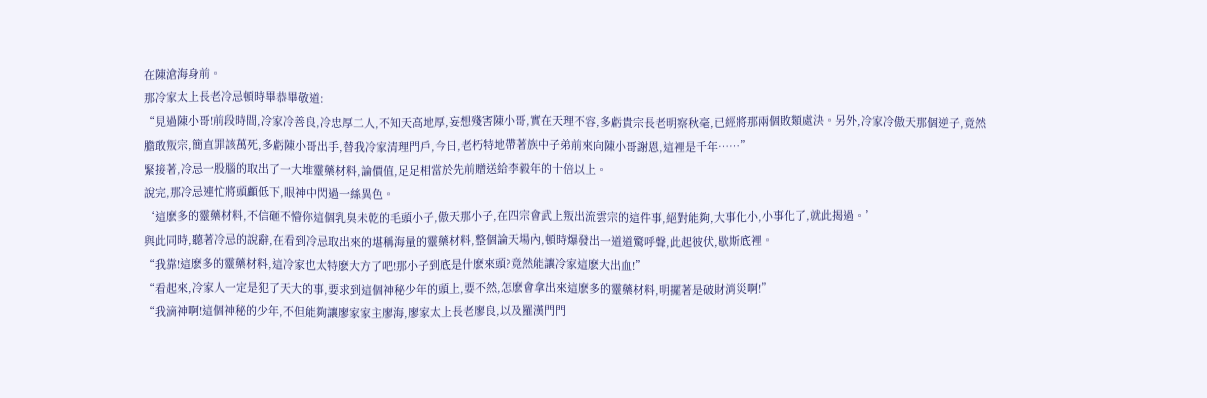在陳滄海身前。
那冷家太上長老冷忌頓時畢恭畢敬道:
“見過陳小哥!前段時間,冷家冷善良,冷忠厚二人,不知天高地厚,妄想殘害陳小哥,實在天理不容,多虧貴宗長老明察秋毫,已經將那兩個敗類處決。另外,冷家冷傲天那個逆子,竟然膽敢叛宗,簡直罪該萬死,多虧陳小哥出手,替我冷家清理門戶,今日,老朽特地帶著族中子弟前來向陳小哥謝恩,這裡是千年……”
緊接著,冷忌一股腦的取出了一大堆靈藥材料,論價值,足足相當於先前贈送給李毅年的十倍以上。
說完,那冷忌連忙將頭顱低下,眼神中閃過一絲異色。
‘這麽多的靈藥材料,不信砸不懵你這個乳臭未乾的毛頭小子,傲天那小子,在四宗會武上叛出流雲宗的這件事,絕對能夠,大事化小,小事化了,就此揭過。’
與此同時,聽著冷忌的說辭,在看到冷忌取出來的堪稱海量的靈藥材料,整個論天場內,頓時爆發出一道道驚呼聲,此起彼伏,歇斯底裡。
“我靠!這麽多的靈藥材料,這冷家也太特麽大方了吧!那小子到底是什麽來頭?竟然能讓冷家這麽大出血!”
“看起來,冷家人一定是犯了天大的事,要求到這個神秘少年的頭上,要不然,怎麽會拿出來這麽多的靈藥材料,明擺著是破財消災啊!”
“我滴神啊!這個神秘的少年,不但能夠讓廖家家主廖海,廖家太上長老廖良,以及羅漢門門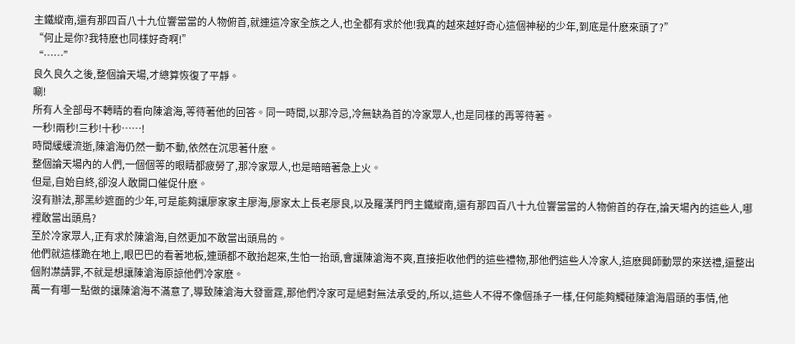主鐵縱南,還有那四百八十九位響當當的人物俯首,就連這冷家全族之人,也全都有求於他!我真的越來越好奇心這個神秘的少年,到底是什麽來頭了?”
“何止是你?我特麽也同樣好奇啊!”
“……”
良久良久之後,整個論天場,才總算恢復了平靜。
唰!
所有人全部母不轉睛的看向陳滄海,等待著他的回答。同一時間,以那冷忌,冷無缺為首的冷家眾人,也是同樣的再等待著。
一秒!兩秒!三秒!十秒……!
時間緩緩流逝,陳滄海仍然一動不動,依然在沉思著什麽。
整個論天場內的人們,一個個等的眼睛都疲勞了,那冷家眾人,也是暗暗著急上火。
但是,自始自終,卻沒人敢開口催促什麽。
沒有辦法,那黑紗遮面的少年,可是能夠讓廖家家主廖海,廖家太上長老廖良,以及羅漢門門主鐵縱南,還有那四百八十九位響當當的人物俯首的存在,論天場內的這些人,哪裡敢當出頭鳥?
至於冷家眾人,正有求於陳滄海,自然更加不敢當出頭鳥的。
他們就這樣跪在地上,眼巴巴的看著地板,連頭都不敢抬起來,生怕一抬頭,會讓陳滄海不爽,直接拒收他們的這些禮物,那他們這些人冷家人,這麽興師動眾的來送禮,還整出個附凚請罪,不就是想讓陳滄海原諒他們冷家麽。
萬一有哪一點做的讓陳滄海不滿意了,導致陳滄海大發雷霆,那他們冷家可是絕對無法承受的,所以,這些人不得不像個孫子一樣,任何能夠觸碰陳滄海眉頭的事情,他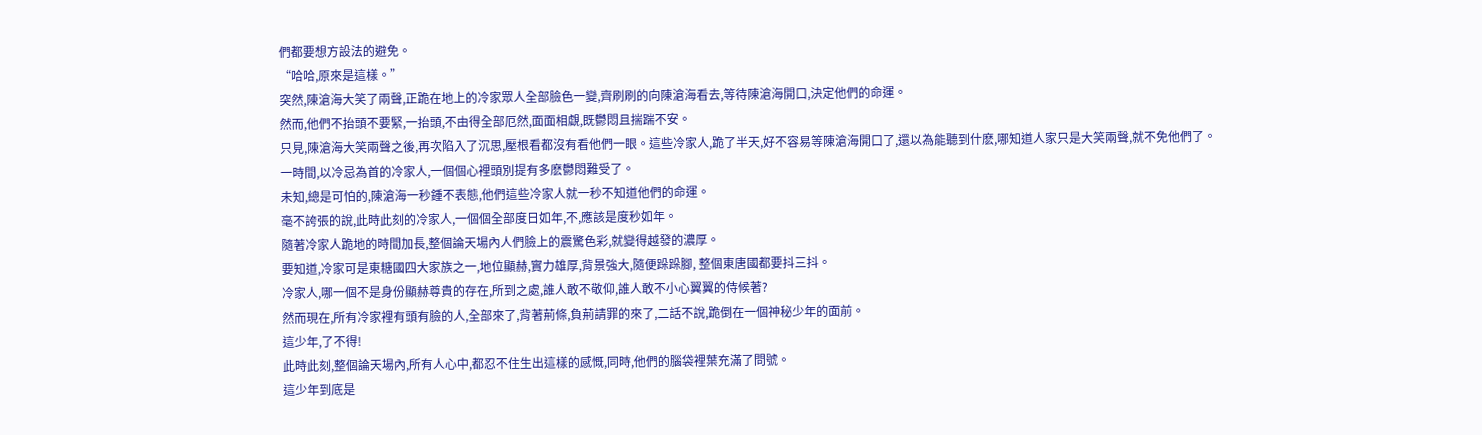們都要想方設法的避免。
“哈哈,原來是這樣。”
突然,陳滄海大笑了兩聲,正跪在地上的冷家眾人全部臉色一變,齊刷刷的向陳滄海看去,等待陳滄海開口,決定他們的命運。
然而,他們不抬頭不要緊,一抬頭,不由得全部厄然,面面相覷,既鬱悶且揣踹不安。
只見,陳滄海大笑兩聲之後,再次陷入了沉思,壓根看都沒有看他們一眼。這些冷家人,跪了半天,好不容易等陳滄海開口了,還以為能聽到什麽,哪知道人家只是大笑兩聲,就不免他們了。
一時間,以冷忌為首的冷家人,一個個心裡頭別提有多麽鬱悶難受了。
未知,總是可怕的,陳滄海一秒鍾不表態,他們這些冷家人就一秒不知道他們的命運。
毫不誇張的說,此時此刻的冷家人,一個個全部度日如年,不,應該是度秒如年。
隨著冷家人跪地的時間加長,整個論天場內人們臉上的震驚色彩,就變得越發的濃厚。
要知道,冷家可是東糖國四大家族之一,地位顯赫,實力雄厚,背景強大,隨便跺跺腳, 整個東唐國都要抖三抖。
冷家人,哪一個不是身份顯赫尊貴的存在,所到之處,誰人敢不敬仰,誰人敢不小心翼翼的侍候著?
然而現在,所有冷家裡有頭有臉的人,全部來了,背著荊條,負荊請罪的來了,二話不說,跪倒在一個神秘少年的面前。
這少年,了不得!
此時此刻,整個論天場內,所有人心中,都忍不住生出這樣的感慨,同時,他們的腦袋裡葉充滿了問號。
這少年到底是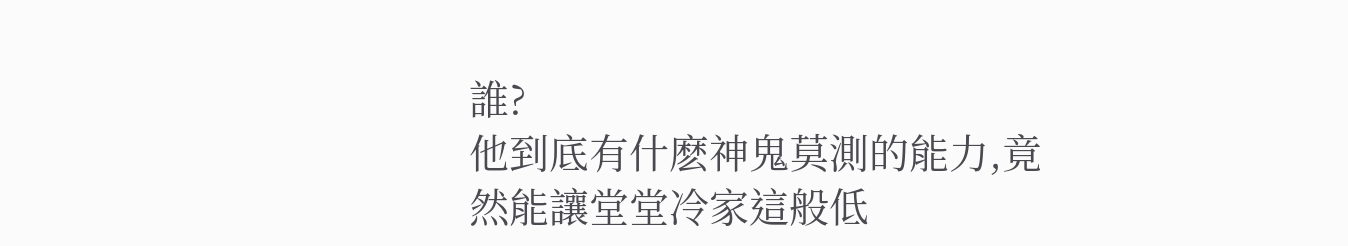誰?
他到底有什麽神鬼莫測的能力,竟然能讓堂堂冷家這般低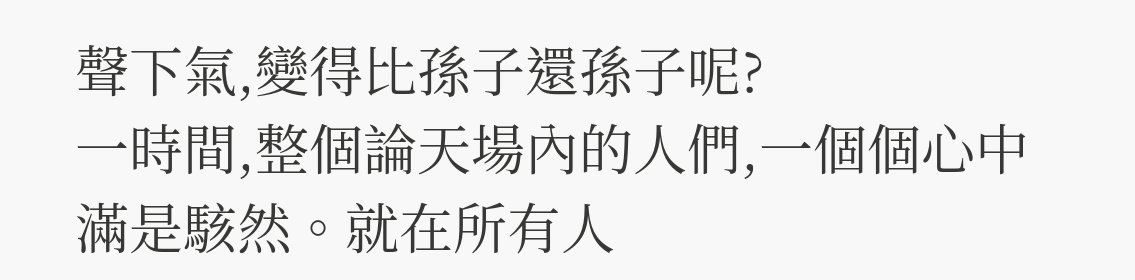聲下氣,變得比孫子還孫子呢?
一時間,整個論天場內的人們,一個個心中滿是駭然。就在所有人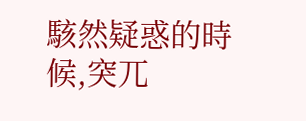駭然疑惑的時候,突兀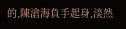的,陳滄海負手起身,淡然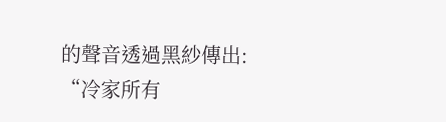的聲音透過黑紗傳出:
“冷家所有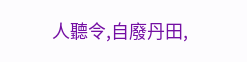人聽令,自廢丹田,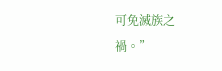可免滅族之禍。”